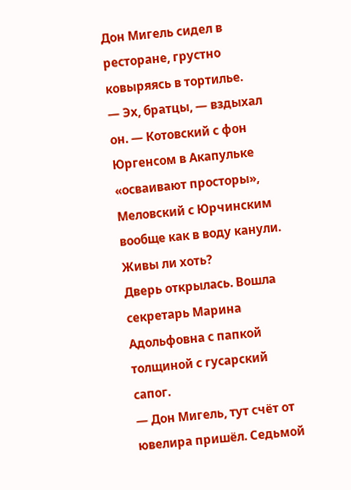Дон Мигель сидел в ресторане, грустно ковыряясь в тортилье.
— Эх, братцы, — вздыхал он. — Котовский с фон Юргенсом в Акапульке «осваивают просторы», Меловский с Юрчинским вообще как в воду канули. Живы ли хоть?
Дверь открылась. Вошла секретарь Марина Адольфовна с папкой толщиной с гусарский сапог.
— Дон Мигель, тут счёт от ювелира пришёл. Седьмой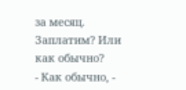за месяц. Заплатим? Или как обычно?
- Как обычно, -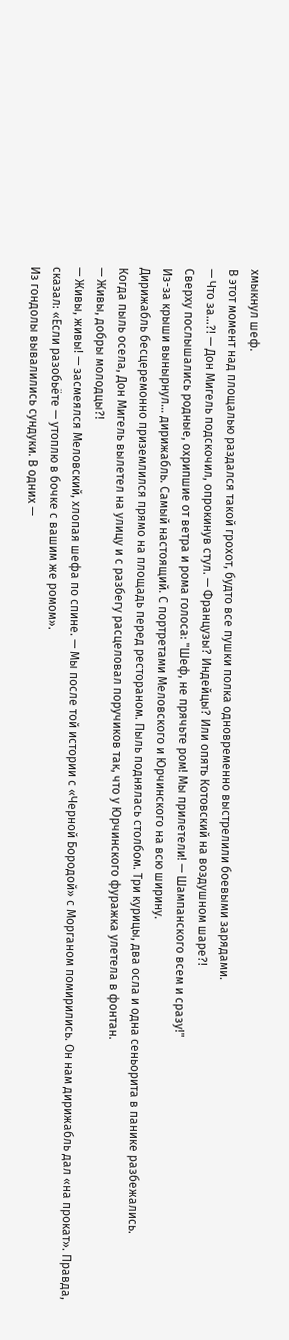хмыкнул шеф.
В этот момент над площалью раздался такой грохот, будто все пушки полка одновременно выстрелили боевыми зарядами.
— Что за…?! — Дон Мигель подскочил, опрокинув стул. — Французы? Индейцы? Или опять Котовский на воздушном шаре?!
Сверху послышались родные, охрипшие от ветра и рома голоса: "Шеф, не прячьте ром! Мы прилетели! — Шампанского всем и сразу!"
Из-за крыши вынырнул… дирижабль. Самый настоящий. С портретами Меловского и Юрчинского на всю ширину.
Дирижабль бесцеремонно приземлился прямо на площадь перед рестораном. Пыль поднялась столбом. Три курицы, два осла и одна сеньорита в панике разбежались.
Когда пыль осела, Дон Мигель вылетел на улицу и с разбегу расцеловал поручиков так, что у Юрчинского фуражка улетела в фонтан.
— Живы, добры молодцы?!
— Живы, живы! — засмеялся Меловский, хлопая шефа по спине. — Мы после той истории с «Черной Бородой» с Морганом помирились. Он нам дирижабль дал «на прокат». Правда, сказал: «Если разобьёте — утоплю в бочке с вашим же ромом».
Из гондолы вывалились сундуки. В одних —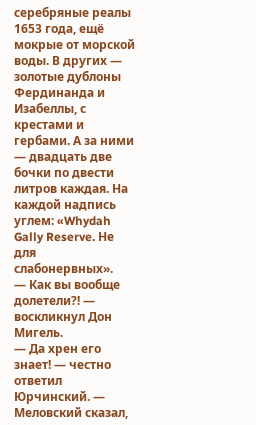серебряные реалы 1653 года, ещё мокрые от морской воды. В других — золотые дублоны Фердинанда и Изабеллы, с крестами и гербами. А за ними — двадцать две бочки по двести литров каждая. На каждой надпись углем: «Whydah Gally Reserve. Не для слабонервных».
— Как вы вообще долетели?! — воскликнул Дон Мигель.
— Да хрен его знает! — честно ответил Юрчинский. — Меловский сказал,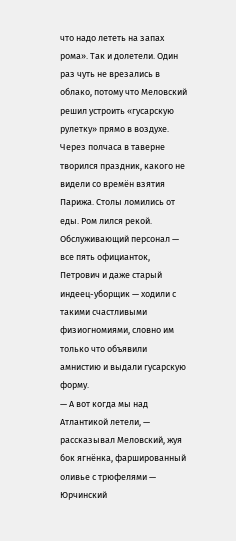что надо лететь на запах рома». Так и долетели. Один раз чуть не врезались в облако, потому что Меловский решил устроить «гусарскую рулетку» прямо в воздухе.
Через полчаса в таверне творился праздник, какого не видели со времён взятия Парижа. Столы ломились от еды. Ром лился рекой. Обслуживающий персонал — все пять официанток, Петрович и даже старый индеец-уборщик — ходили с такими счастливыми физиогномиями, словно им только что объявили амнистию и выдали гусарскую форму.
— А вот когда мы над Атлантикой летели, — рассказывал Меловский, жуя бок ягнёнка, фаршированный оливье с трюфелями — Юрчинский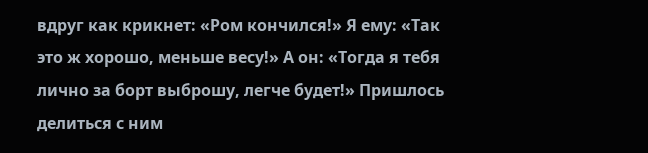вдруг как крикнет: «Ром кончился!» Я ему: «Так это ж хорошо, меньше весу!» А он: «Тогда я тебя лично за борт выброшу, легче будет!» Пришлось делиться с ним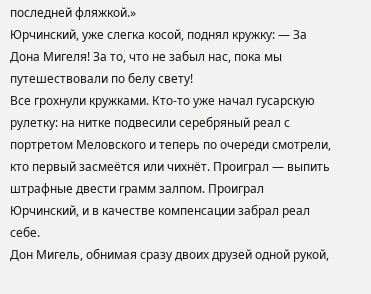последней фляжкой.»
Юрчинский, уже слегка косой, поднял кружку: — За Дона Мигеля! За то, что не забыл нас, пока мы путешествовали по белу свету!
Все грохнули кружками. Кто-то уже начал гусарскую рулетку: на нитке подвесили серебряный реал с портретом Меловского и теперь по очереди смотрели, кто первый засмеётся или чихнёт. Проиграл — выпить штрафные двести грамм залпом. Проиграл Юрчинский, и в качестве компенсации забрал реал себе.
Дон Мигель, обнимая сразу двоих друзей одной рукой,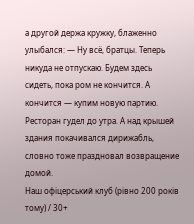а другой держа кружку, блаженно улыбался: — Ну всё, братцы. Теперь никуда не отпускаю. Будем здесь сидеть, пока ром не кончится. А кончится — купим новую партию.
Ресторан гудел до утра. А над крышей здания покачивался дирижабль, словно тоже праздновал возвращение домой.
Наш офіцерський клуб (рівно 200 років тому) / 30+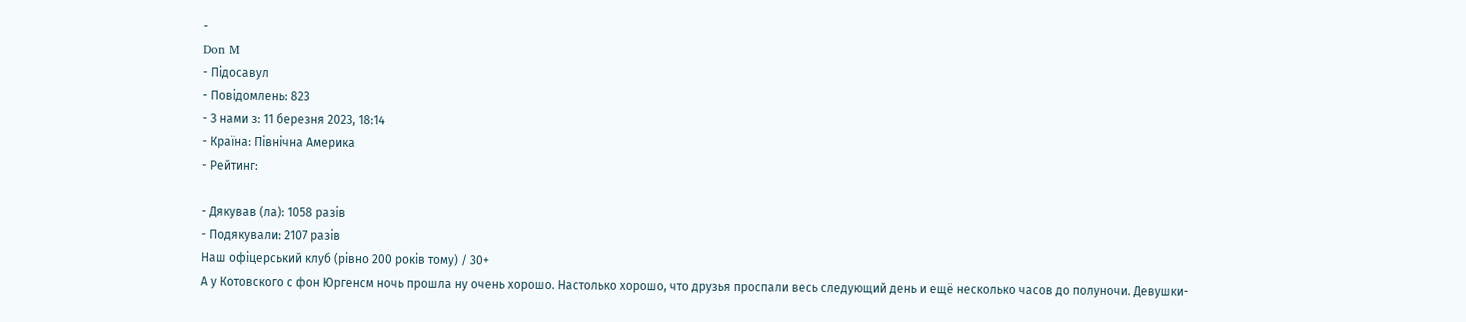-
Don M
- Підосавул
- Повідомлень: 823
- З нами з: 11 березня 2023, 18:14
- Країна: Північна Америка
- Рейтинг:

- Дякував (ла): 1058 разів
- Подякували: 2107 разів
Наш офіцерський клуб (рівно 200 років тому) / 30+
А у Котовского с фон Юргенсм ночь прошла ну очень хорошо. Настолько хорошо, что друзья проспали весь следующий день и ещё несколько часов до полуночи. Девушки-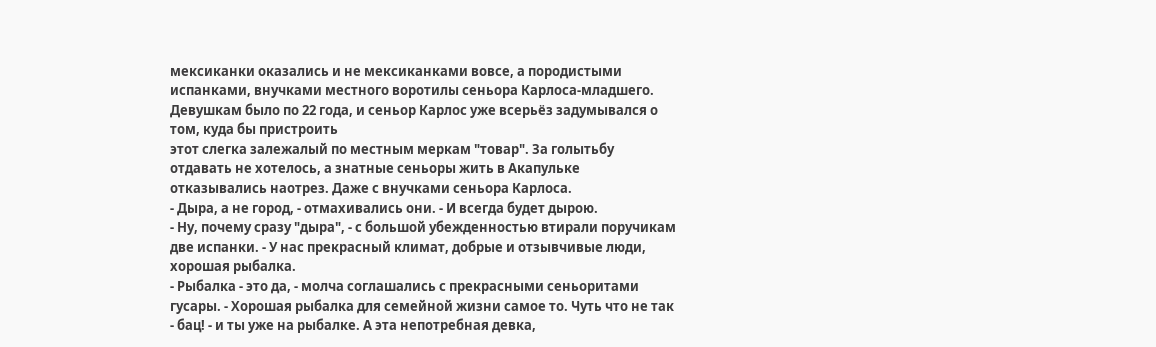мексиканки оказались и не мексиканками вовсе, а породистыми испанками, внучками местного воротилы сеньора Карлоса-младшего.
Девушкам было по 22 года, и сеньор Карлос уже всерьёз задумывался о том, куда бы пристроить
этот слегка залежалый по местным меркам "товар". За голытьбу отдавать не хотелось, а знатные сеньоры жить в Акапульке отказывались наотрез. Даже с внучками сеньора Карлоса.
- Дыра, а не город, - отмахивались они. - И всегда будет дырою.
- Ну, почему сразу "дыра", - с большой убежденностью втирали поручикам две испанки. - У нас прекрасный климат, добрые и отзывчивые люди, хорошая рыбалка.
- Рыбалка - это да, - молча соглашались с прекрасными сеньоритами гусары. - Хорошая рыбалка для семейной жизни самое то. Чуть что не так - бац! - и ты уже на рыбалке. А эта непотребная девка,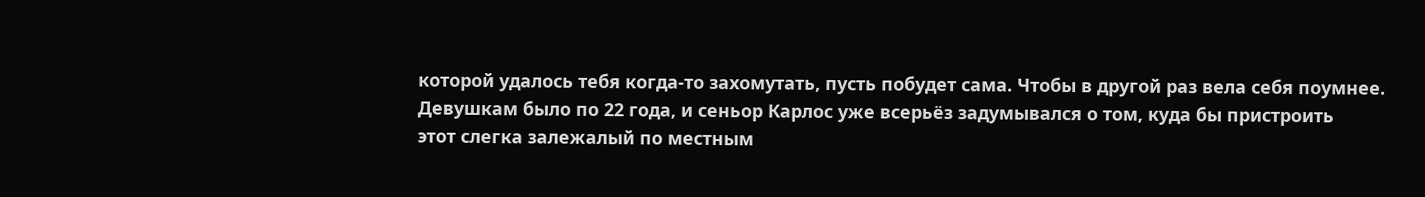которой удалось тебя когда-то захомутать, пусть побудет сама. Чтобы в другой раз вела себя поумнее.
Девушкам было по 22 года, и сеньор Карлос уже всерьёз задумывался о том, куда бы пристроить
этот слегка залежалый по местным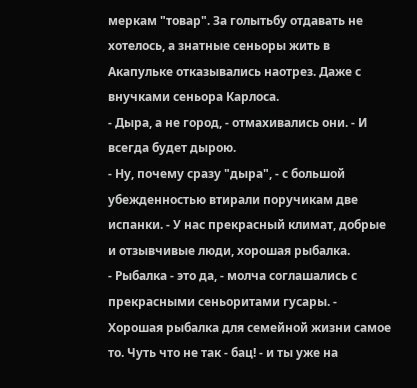меркам "товар". За голытьбу отдавать не хотелось, а знатные сеньоры жить в Акапульке отказывались наотрез. Даже с внучками сеньора Карлоса.
- Дыра, а не город, - отмахивались они. - И всегда будет дырою.
- Ну, почему сразу "дыра", - с большой убежденностью втирали поручикам две испанки. - У нас прекрасный климат, добрые и отзывчивые люди, хорошая рыбалка.
- Рыбалка - это да, - молча соглашались с прекрасными сеньоритами гусары. - Хорошая рыбалка для семейной жизни самое то. Чуть что не так - бац! - и ты уже на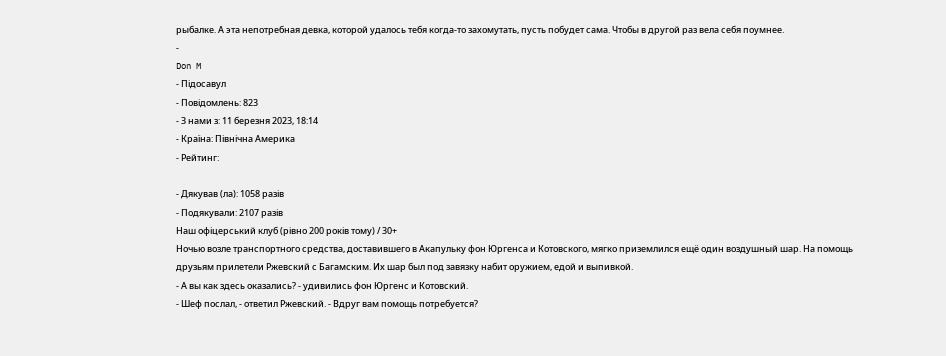рыбалке. А эта непотребная девка, которой удалось тебя когда-то захомутать, пусть побудет сама. Чтобы в другой раз вела себя поумнее.
-
Don M
- Підосавул
- Повідомлень: 823
- З нами з: 11 березня 2023, 18:14
- Країна: Північна Америка
- Рейтинг:

- Дякував (ла): 1058 разів
- Подякували: 2107 разів
Наш офіцерський клуб (рівно 200 років тому) / 30+
Ночью возле транспортного средства, доставившего в Акапульку фон Юргенса и Котовского, мягко приземлился ещё один воздушный шар. На помощь друзьям прилетели Ржевский с Багамским. Их шар был под завязку набит оружием, едой и выпивкой.
- А вы как здесь оказались? - удивились фон Юргенс и Котовский.
- Шеф послал, - ответил Ржевский. - Вдруг вам помощь потребуется?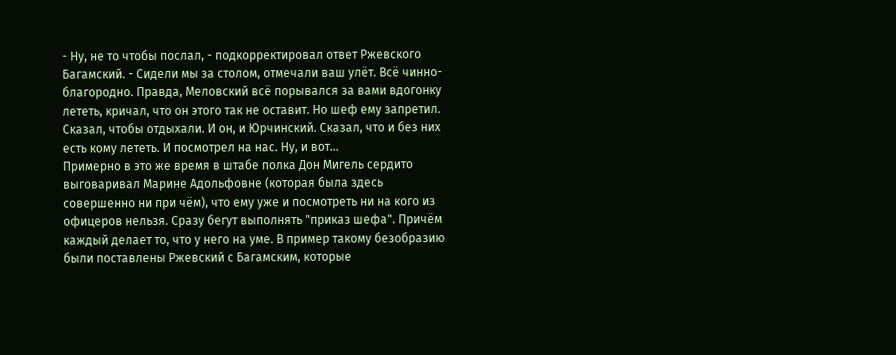- Ну, не то чтобы послал, - подкорректировал ответ Ржевского Багамский. - Сидели мы за столом, отмечали ваш улёт. Всё чинно-благородно. Правда, Меловский всё порывался за вами вдогонку лететь, кричал, что он этого так не оставит. Но шеф ему запретил. Сказал, чтобы отдыхали. И он, и Юрчинский. Сказал, что и без них есть кому лететь. И посмотрел на нас. Ну, и вот...
Примерно в это же время в штабе полка Дон Мигель сердито выговаривал Марине Адольфовне (которая была здесь совершенно ни при чём), что ему уже и посмотреть ни на кого из офицеров нельзя. Сразу бегут выполнять "приказ шефа". Причём каждый делает то, что у него на уме. В пример такому безобразию были поставлены Ржевский с Багамским, которые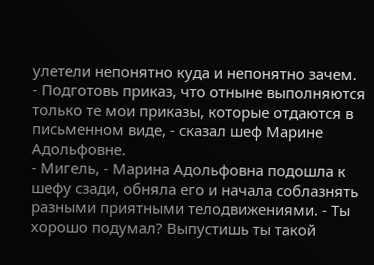улетели непонятно куда и непонятно зачем.
- Подготовь приказ, что отныне выполняются только те мои приказы, которые отдаются в письменном виде, - сказал шеф Марине Адольфовне.
- Мигель, - Марина Адольфовна подошла к шефу сзади, обняла его и начала соблазнять разными приятными телодвижениями. - Ты хорошо подумал? Выпустишь ты такой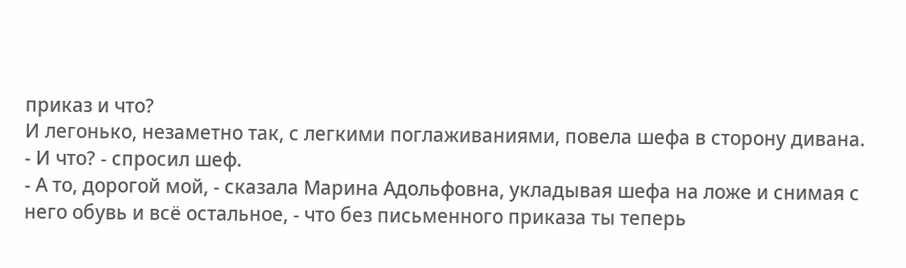приказ и что?
И легонько, незаметно так, с легкими поглаживаниями, повела шефа в сторону дивана.
- И что? - спросил шеф.
- А то, дорогой мой, - сказала Марина Адольфовна, укладывая шефа на ложе и снимая с него обувь и всё остальное, - что без письменного приказа ты теперь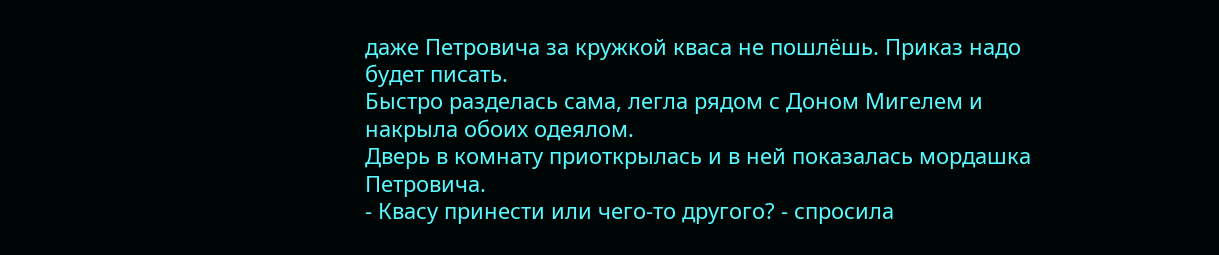даже Петровича за кружкой кваса не пошлёшь. Приказ надо будет писать.
Быстро разделась сама, легла рядом с Доном Мигелем и накрыла обоих одеялом.
Дверь в комнату приоткрылась и в ней показалась мордашка Петровича.
- Квасу принести или чего-то другого? - спросила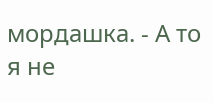мордашка. - А то я не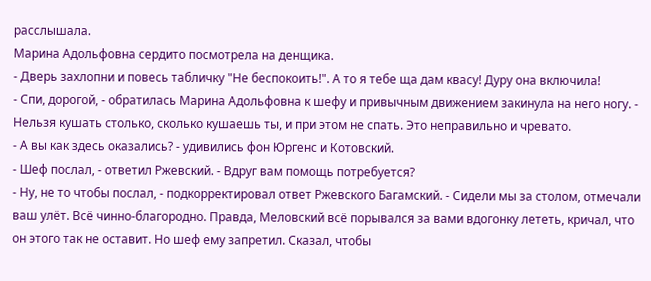расслышала.
Марина Адольфовна сердито посмотрела на денщика.
- Дверь захлопни и повесь табличку "Не беспокоить!". А то я тебе ща дам квасу! Дуру она включила!
- Спи, дорогой, - обратилась Марина Адольфовна к шефу и привычным движением закинула на него ногу. - Нельзя кушать столько, сколько кушаешь ты, и при этом не спать. Это неправильно и чревато.
- А вы как здесь оказались? - удивились фон Юргенс и Котовский.
- Шеф послал, - ответил Ржевский. - Вдруг вам помощь потребуется?
- Ну, не то чтобы послал, - подкорректировал ответ Ржевского Багамский. - Сидели мы за столом, отмечали ваш улёт. Всё чинно-благородно. Правда, Меловский всё порывался за вами вдогонку лететь, кричал, что он этого так не оставит. Но шеф ему запретил. Сказал, чтобы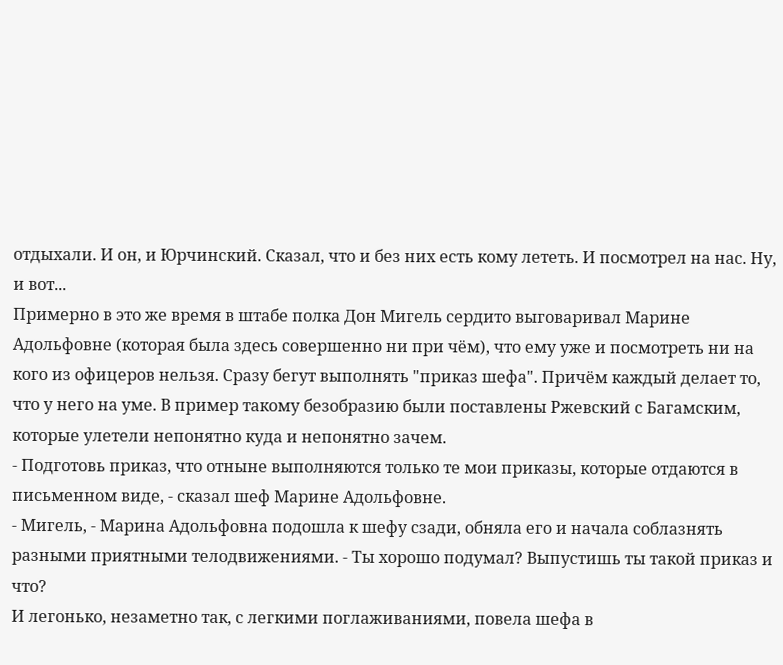отдыхали. И он, и Юрчинский. Сказал, что и без них есть кому лететь. И посмотрел на нас. Ну, и вот...
Примерно в это же время в штабе полка Дон Мигель сердито выговаривал Марине Адольфовне (которая была здесь совершенно ни при чём), что ему уже и посмотреть ни на кого из офицеров нельзя. Сразу бегут выполнять "приказ шефа". Причём каждый делает то, что у него на уме. В пример такому безобразию были поставлены Ржевский с Багамским, которые улетели непонятно куда и непонятно зачем.
- Подготовь приказ, что отныне выполняются только те мои приказы, которые отдаются в письменном виде, - сказал шеф Марине Адольфовне.
- Мигель, - Марина Адольфовна подошла к шефу сзади, обняла его и начала соблазнять разными приятными телодвижениями. - Ты хорошо подумал? Выпустишь ты такой приказ и что?
И легонько, незаметно так, с легкими поглаживаниями, повела шефа в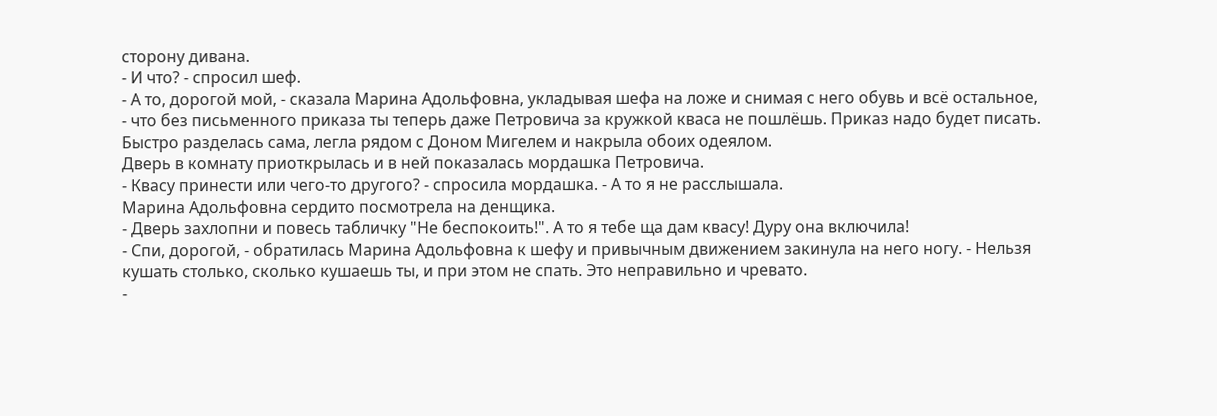сторону дивана.
- И что? - спросил шеф.
- А то, дорогой мой, - сказала Марина Адольфовна, укладывая шефа на ложе и снимая с него обувь и всё остальное, - что без письменного приказа ты теперь даже Петровича за кружкой кваса не пошлёшь. Приказ надо будет писать.
Быстро разделась сама, легла рядом с Доном Мигелем и накрыла обоих одеялом.
Дверь в комнату приоткрылась и в ней показалась мордашка Петровича.
- Квасу принести или чего-то другого? - спросила мордашка. - А то я не расслышала.
Марина Адольфовна сердито посмотрела на денщика.
- Дверь захлопни и повесь табличку "Не беспокоить!". А то я тебе ща дам квасу! Дуру она включила!
- Спи, дорогой, - обратилась Марина Адольфовна к шефу и привычным движением закинула на него ногу. - Нельзя кушать столько, сколько кушаешь ты, и при этом не спать. Это неправильно и чревато.
-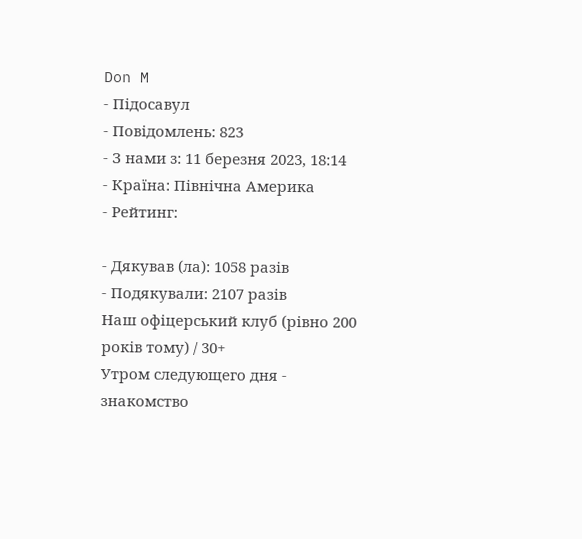Don M
- Підосавул
- Повідомлень: 823
- З нами з: 11 березня 2023, 18:14
- Країна: Північна Америка
- Рейтинг:

- Дякував (ла): 1058 разів
- Подякували: 2107 разів
Наш офіцерський клуб (рівно 200 років тому) / 30+
Утром следующего дня - знакомство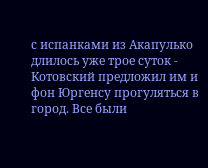с испанками из Акапулько длилось уже трое суток - Котовский предложил им и фон Юргенсу прогуляться в город. Все были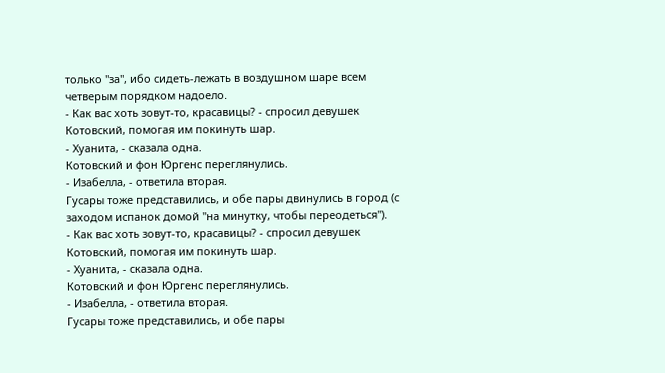только "за", ибо сидеть-лежать в воздушном шаре всем четверым порядком надоело.
- Как вас хоть зовут-то, красавицы? - спросил девушек Котовский, помогая им покинуть шар.
- Хуанита, - сказала одна.
Котовский и фон Юргенс переглянулись.
- Изабелла, - ответила вторая.
Гусары тоже представились, и обе пары двинулись в город (с заходом испанок домой "на минутку, чтобы переодеться").
- Как вас хоть зовут-то, красавицы? - спросил девушек Котовский, помогая им покинуть шар.
- Хуанита, - сказала одна.
Котовский и фон Юргенс переглянулись.
- Изабелла, - ответила вторая.
Гусары тоже представились, и обе пары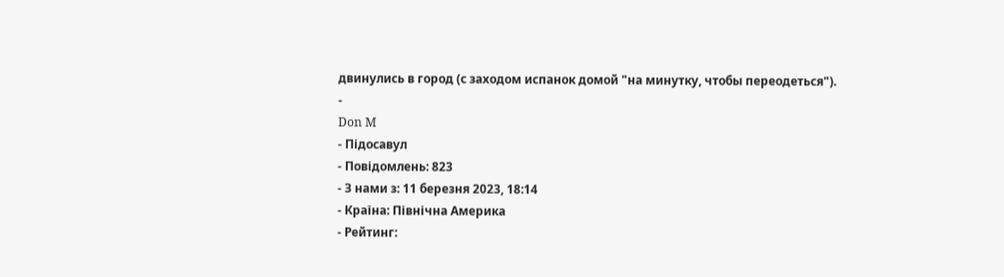двинулись в город (с заходом испанок домой "на минутку, чтобы переодеться").
-
Don M
- Підосавул
- Повідомлень: 823
- З нами з: 11 березня 2023, 18:14
- Країна: Північна Америка
- Рейтинг: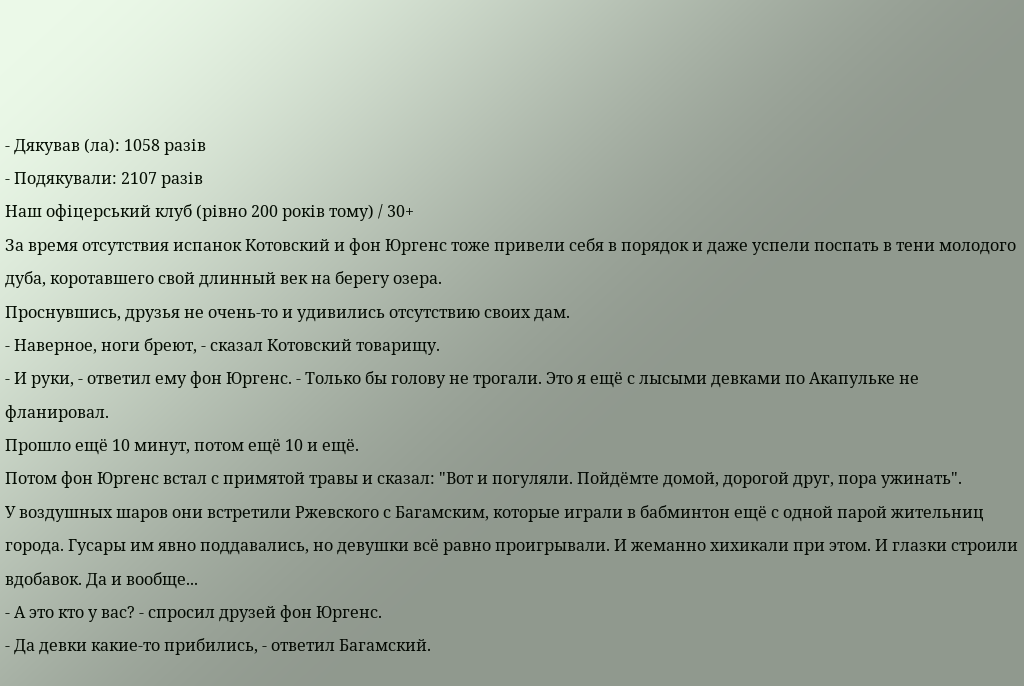- Дякував (ла): 1058 разів
- Подякували: 2107 разів
Наш офіцерський клуб (рівно 200 років тому) / 30+
За время отсутствия испанок Котовский и фон Юргенс тоже привели себя в порядок и даже успели поспать в тени молодого дуба, коротавшего свой длинный век на берегу озера.
Проснувшись, друзья не очень-то и удивились отсутствию своих дам.
- Наверное, ноги бреют, - сказал Котовский товарищу.
- И руки, - ответил ему фон Юргенс. - Только бы голову не трогали. Это я ещё с лысыми девками по Акапульке не фланировал.
Прошло ещё 10 минут, потом ещё 10 и ещё.
Потом фон Юргенс встал с примятой травы и сказал: "Вот и погуляли. Пойдёмте домой, дорогой друг, пора ужинать".
У воздушных шаров они встретили Ржевского с Багамским, которые играли в бабминтон ещё с одной парой жительниц города. Гусары им явно поддавались, но девушки всё равно проигрывали. И жеманно хихикали при этом. И глазки строили вдобавок. Да и вообще...
- А это кто у вас? - спросил друзей фон Юргенс.
- Да девки какие-то прибились, - ответил Багамский.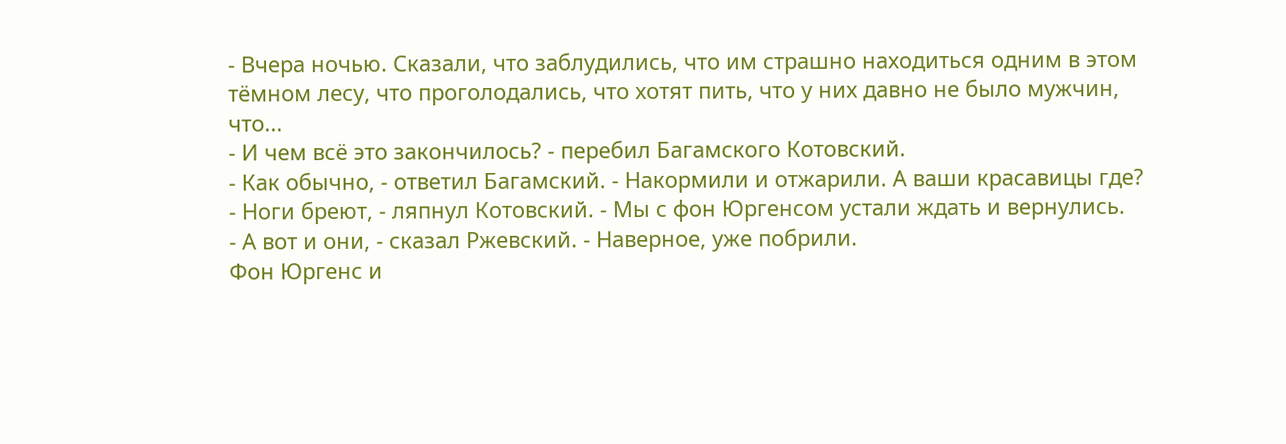- Вчера ночью. Сказали, что заблудились, что им страшно находиться одним в этом тёмном лесу, что проголодались, что хотят пить, что у них давно не было мужчин, что...
- И чем всё это закончилось? - перебил Багамского Котовский.
- Как обычно, - ответил Багамский. - Накормили и отжарили. А ваши красавицы где?
- Ноги бреют, - ляпнул Котовский. - Мы с фон Юргенсом устали ждать и вернулись.
- А вот и они, - сказал Ржевский. - Наверное, уже побрили.
Фон Юргенс и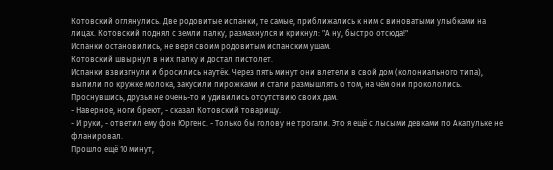Котовский оглянулись. Две родовитые испанки, те самые, приближались к ним с виноватыми улыбками на лицах. Котовский поднял с земли палку, размахнулся и крикнул: "А ну, быстро отсюда!"
Испанки остановились, не веря своим родовитым испанским ушам.
Котовский швырнул в них палку и достал пистолет.
Испанки взвизгнули и бросились наутёк. Через пять минут они влетели в свой дом (колониального типа), выпили по кружке молока, закусили пирожками и стали размышлять о том, на чём они прокололись.
Проснувшись, друзья не очень-то и удивились отсутствию своих дам.
- Наверное, ноги бреют, - сказал Котовский товарищу.
- И руки, - ответил ему фон Юргенс. - Только бы голову не трогали. Это я ещё с лысыми девками по Акапульке не фланировал.
Прошло ещё 10 минут,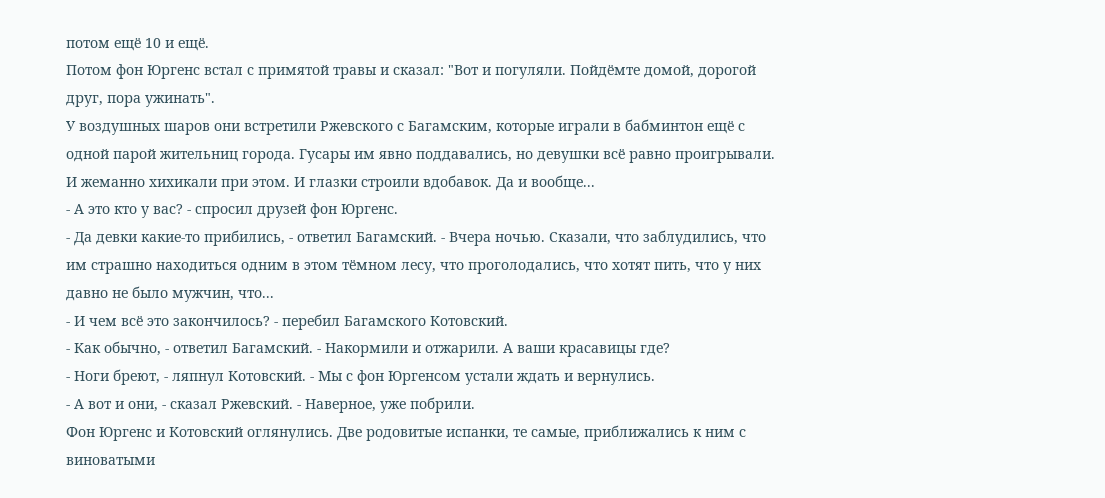потом ещё 10 и ещё.
Потом фон Юргенс встал с примятой травы и сказал: "Вот и погуляли. Пойдёмте домой, дорогой друг, пора ужинать".
У воздушных шаров они встретили Ржевского с Багамским, которые играли в бабминтон ещё с одной парой жительниц города. Гусары им явно поддавались, но девушки всё равно проигрывали. И жеманно хихикали при этом. И глазки строили вдобавок. Да и вообще...
- А это кто у вас? - спросил друзей фон Юргенс.
- Да девки какие-то прибились, - ответил Багамский. - Вчера ночью. Сказали, что заблудились, что им страшно находиться одним в этом тёмном лесу, что проголодались, что хотят пить, что у них давно не было мужчин, что...
- И чем всё это закончилось? - перебил Багамского Котовский.
- Как обычно, - ответил Багамский. - Накормили и отжарили. А ваши красавицы где?
- Ноги бреют, - ляпнул Котовский. - Мы с фон Юргенсом устали ждать и вернулись.
- А вот и они, - сказал Ржевский. - Наверное, уже побрили.
Фон Юргенс и Котовский оглянулись. Две родовитые испанки, те самые, приближались к ним с виноватыми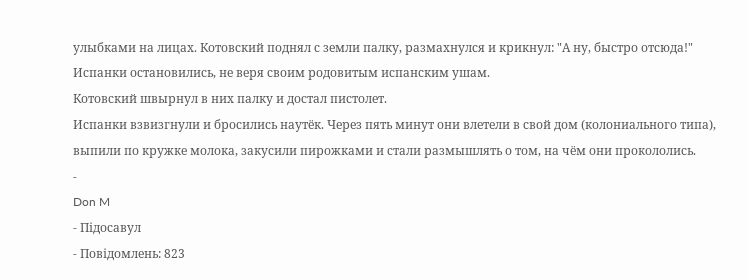улыбками на лицах. Котовский поднял с земли палку, размахнулся и крикнул: "А ну, быстро отсюда!"
Испанки остановились, не веря своим родовитым испанским ушам.
Котовский швырнул в них палку и достал пистолет.
Испанки взвизгнули и бросились наутёк. Через пять минут они влетели в свой дом (колониального типа), выпили по кружке молока, закусили пирожками и стали размышлять о том, на чём они прокололись.
-
Don M
- Підосавул
- Повідомлень: 823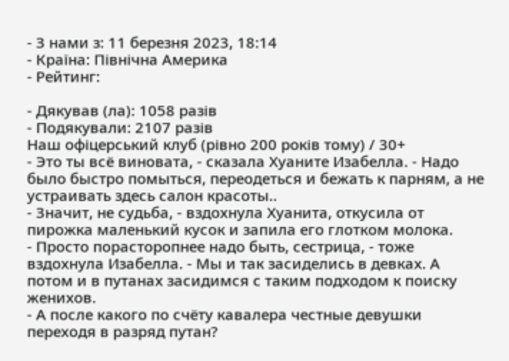- З нами з: 11 березня 2023, 18:14
- Країна: Північна Америка
- Рейтинг:

- Дякував (ла): 1058 разів
- Подякували: 2107 разів
Наш офіцерський клуб (рівно 200 років тому) / 30+
- Это ты всё виновата, - сказала Хуаните Изабелла. - Надо было быстро помыться, переодеться и бежать к парням, а не устраивать здесь салон красоты..
- Значит, не судьба, - вздохнула Хуанита, откусила от пирожка маленький кусок и запила его глотком молока.
- Просто порасторопнее надо быть, сестрица, - тоже вздохнула Изабелла. - Мы и так засиделись в девках. А потом и в путанах засидимся с таким подходом к поиску женихов.
- А после какого по счёту кавалера честные девушки переходя в разряд путан?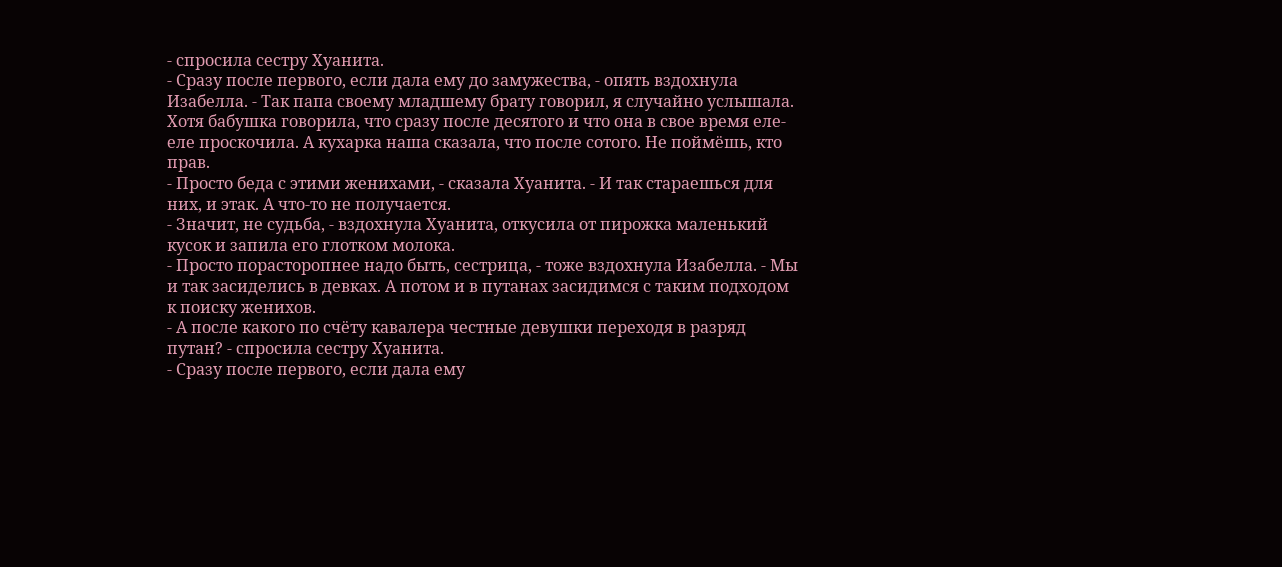- спросила сестру Хуанита.
- Сразу после первого, если дала ему до замужества, - опять вздохнула Изабелла. - Так папа своему младшему брату говорил, я случайно услышала. Хотя бабушка говорила, что сразу после десятого и что она в свое время еле-еле проскочила. А кухарка наша сказала, что после сотого. Не поймёшь, кто прав.
- Просто беда с этими женихами, - сказала Хуанита. - И так стараешься для них, и этак. А что-то не получается.
- Значит, не судьба, - вздохнула Хуанита, откусила от пирожка маленький кусок и запила его глотком молока.
- Просто порасторопнее надо быть, сестрица, - тоже вздохнула Изабелла. - Мы и так засиделись в девках. А потом и в путанах засидимся с таким подходом к поиску женихов.
- А после какого по счёту кавалера честные девушки переходя в разряд путан? - спросила сестру Хуанита.
- Сразу после первого, если дала ему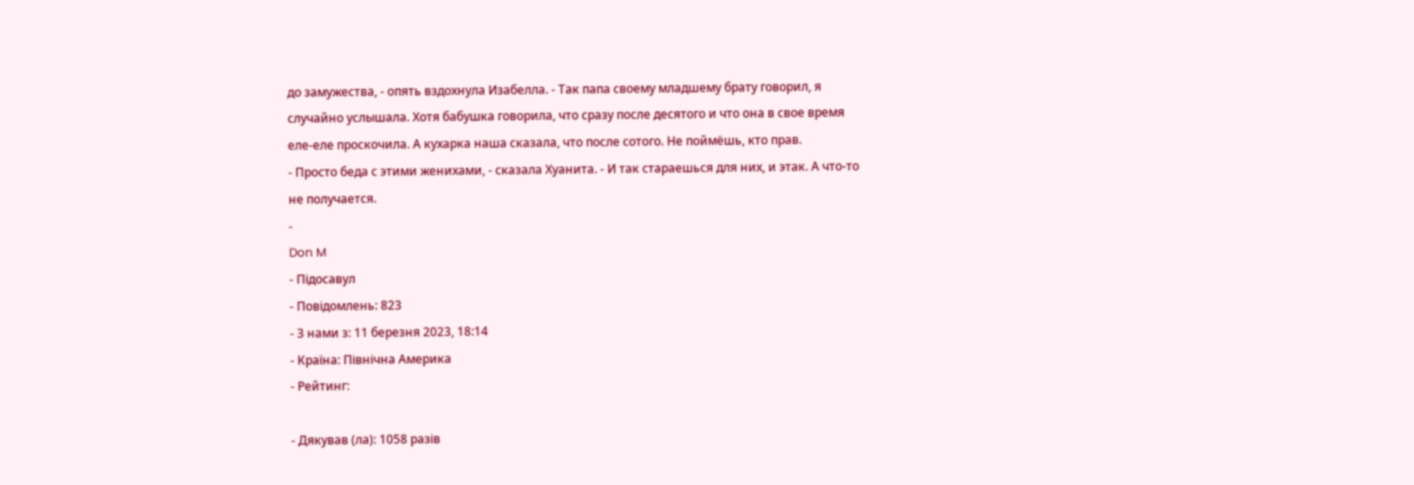до замужества, - опять вздохнула Изабелла. - Так папа своему младшему брату говорил, я случайно услышала. Хотя бабушка говорила, что сразу после десятого и что она в свое время еле-еле проскочила. А кухарка наша сказала, что после сотого. Не поймёшь, кто прав.
- Просто беда с этими женихами, - сказала Хуанита. - И так стараешься для них, и этак. А что-то не получается.
-
Don M
- Підосавул
- Повідомлень: 823
- З нами з: 11 березня 2023, 18:14
- Країна: Північна Америка
- Рейтинг:

- Дякував (ла): 1058 разів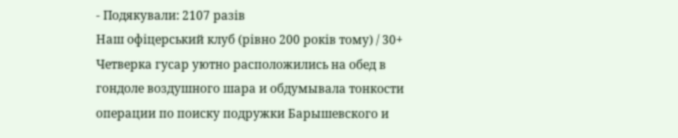- Подякували: 2107 разів
Наш офіцерський клуб (рівно 200 років тому) / 30+
Четверка гусар уютно расположились на обед в гондоле воздушного шара и обдумывала тонкости операции по поиску подружки Барышевского и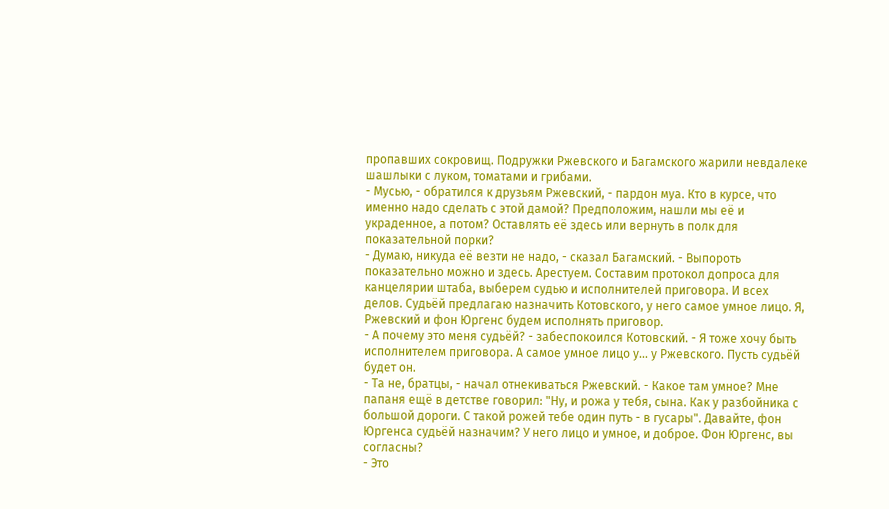пропавших сокровищ. Подружки Ржевского и Багамского жарили невдалеке шашлыки с луком, томатами и грибами.
- Мусью, - обратился к друзьям Ржевский, - пардон муа. Кто в курсе, что именно надо сделать с этой дамой? Предположим, нашли мы её и украденное, а потом? Оставлять её здесь или вернуть в полк для показательной порки?
- Думаю, никуда её везти не надо, - сказал Багамский. - Выпороть показательно можно и здесь. Арестуем. Составим протокол допроса для канцелярии штаба, выберем судью и исполнителей приговора. И всех делов. Судьёй предлагаю назначить Котовского, у него самое умное лицо. Я, Ржевский и фон Юргенс будем исполнять приговор.
- А почему это меня судьёй? - забеспокоился Котовский. - Я тоже хочу быть исполнителем приговора. А самое умное лицо у... у Ржевского. Пусть судьёй будет он.
- Та не, братцы, - начал отнекиваться Ржевский. - Какое там умное? Мне папаня ещё в детстве говорил: "Ну, и рожа у тебя, сына. Как у разбойника с большой дороги. С такой рожей тебе один путь - в гусары". Давайте, фон Юргенса судьёй назначим? У него лицо и умное, и доброе. Фон Юргенс, вы согласны?
- Это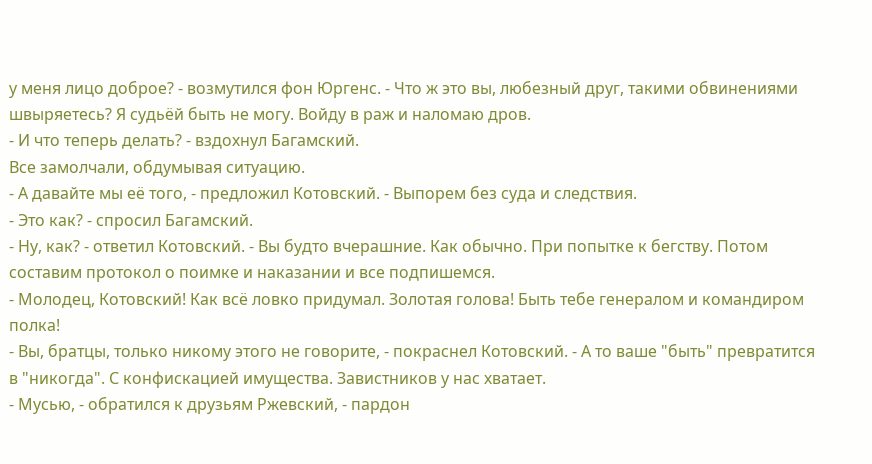у меня лицо доброе? - возмутился фон Юргенс. - Что ж это вы, любезный друг, такими обвинениями швыряетесь? Я судьёй быть не могу. Войду в раж и наломаю дров.
- И что теперь делать? - вздохнул Багамский.
Все замолчали, обдумывая ситуацию.
- А давайте мы её того, - предложил Котовский. - Выпорем без суда и следствия.
- Это как? - спросил Багамский.
- Ну, как? - ответил Котовский. - Вы будто вчерашние. Как обычно. При попытке к бегству. Потом составим протокол о поимке и наказании и все подпишемся.
- Молодец, Котовский! Как всё ловко придумал. Золотая голова! Быть тебе генералом и командиром полка!
- Вы, братцы, только никому этого не говорите, - покраснел Котовский. - А то ваше "быть" превратится в "никогда". С конфискацией имущества. Завистников у нас хватает.
- Мусью, - обратился к друзьям Ржевский, - пардон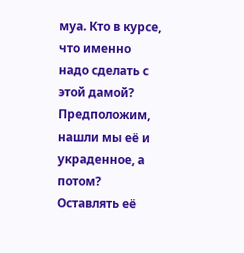муа. Кто в курсе, что именно надо сделать с этой дамой? Предположим, нашли мы её и украденное, а потом? Оставлять её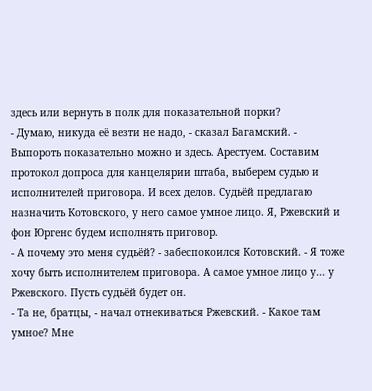здесь или вернуть в полк для показательной порки?
- Думаю, никуда её везти не надо, - сказал Багамский. - Выпороть показательно можно и здесь. Арестуем. Составим протокол допроса для канцелярии штаба, выберем судью и исполнителей приговора. И всех делов. Судьёй предлагаю назначить Котовского, у него самое умное лицо. Я, Ржевский и фон Юргенс будем исполнять приговор.
- А почему это меня судьёй? - забеспокоился Котовский. - Я тоже хочу быть исполнителем приговора. А самое умное лицо у... у Ржевского. Пусть судьёй будет он.
- Та не, братцы, - начал отнекиваться Ржевский. - Какое там умное? Мне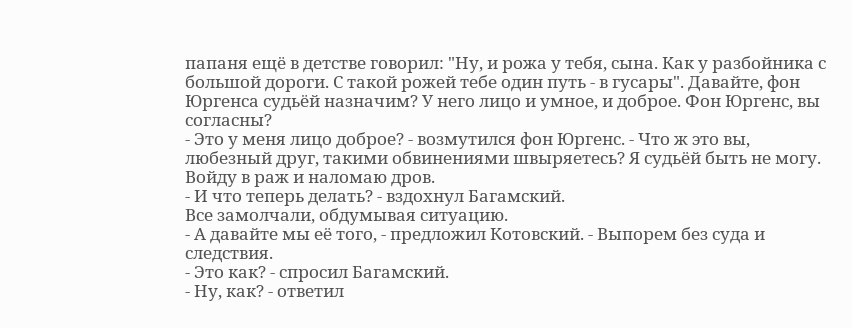папаня ещё в детстве говорил: "Ну, и рожа у тебя, сына. Как у разбойника с большой дороги. С такой рожей тебе один путь - в гусары". Давайте, фон Юргенса судьёй назначим? У него лицо и умное, и доброе. Фон Юргенс, вы согласны?
- Это у меня лицо доброе? - возмутился фон Юргенс. - Что ж это вы, любезный друг, такими обвинениями швыряетесь? Я судьёй быть не могу. Войду в раж и наломаю дров.
- И что теперь делать? - вздохнул Багамский.
Все замолчали, обдумывая ситуацию.
- А давайте мы её того, - предложил Котовский. - Выпорем без суда и следствия.
- Это как? - спросил Багамский.
- Ну, как? - ответил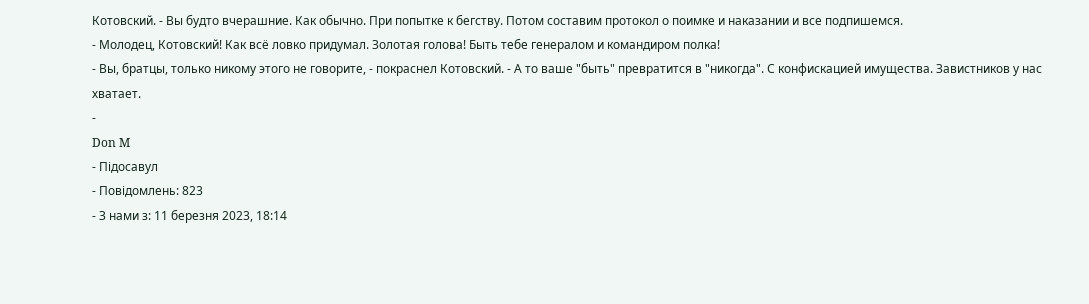Котовский. - Вы будто вчерашние. Как обычно. При попытке к бегству. Потом составим протокол о поимке и наказании и все подпишемся.
- Молодец, Котовский! Как всё ловко придумал. Золотая голова! Быть тебе генералом и командиром полка!
- Вы, братцы, только никому этого не говорите, - покраснел Котовский. - А то ваше "быть" превратится в "никогда". С конфискацией имущества. Завистников у нас хватает.
-
Don M
- Підосавул
- Повідомлень: 823
- З нами з: 11 березня 2023, 18:14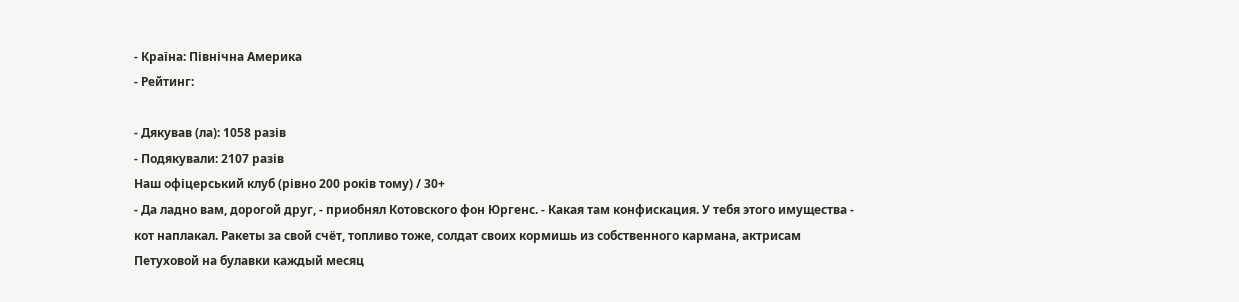- Країна: Північна Америка
- Рейтинг:

- Дякував (ла): 1058 разів
- Подякували: 2107 разів
Наш офіцерський клуб (рівно 200 років тому) / 30+
- Да ладно вам, дорогой друг, - приобнял Котовского фон Юргенс. - Какая там конфискация. У тебя этого имущества - кот наплакал. Ракеты за свой счёт, топливо тоже, солдат своих кормишь из собственного кармана, актрисам Петуховой на булавки каждый месяц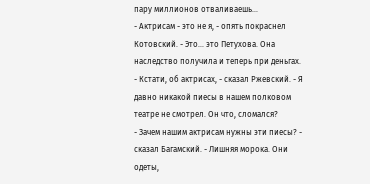пару миллионов отваливаешь...
- Актрисам - это не я, - опять покраснел Котовский. - Это... это Петухова. Она наследство получила и теперь при деньгах.
- Кстати, об актрисах, - сказал Ржевский. - Я давно никакой пиесы в нашем полковом театре не смотрел. Он что, сломался?
- Зачем нашим актрисам нужны эти пиесы? - сказал Багамский. - Лишняя морока. Они одеты,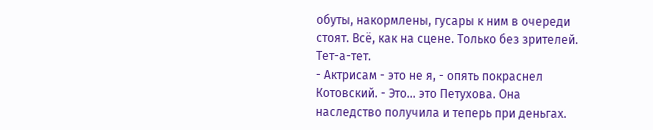обуты, накормлены, гусары к ним в очереди стоят. Всё, как на сцене. Только без зрителей. Тет-а-тет.
- Актрисам - это не я, - опять покраснел Котовский. - Это... это Петухова. Она наследство получила и теперь при деньгах.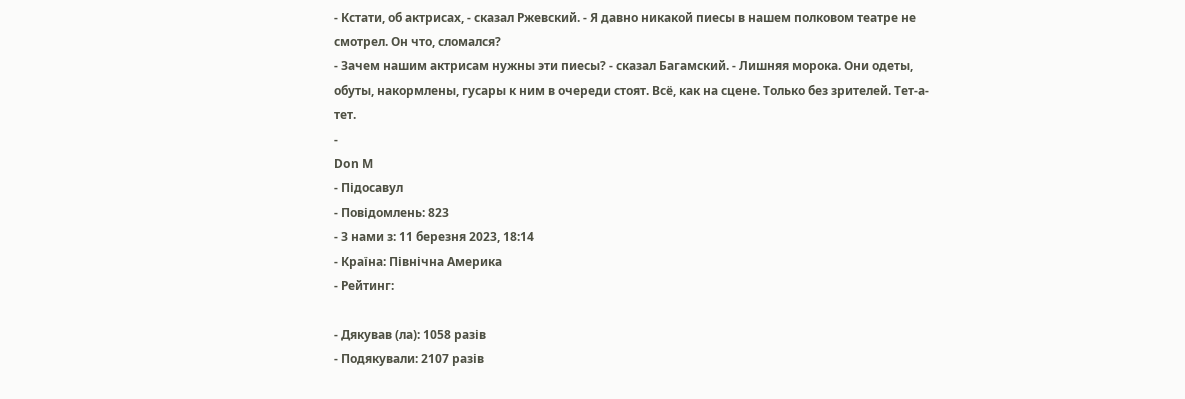- Кстати, об актрисах, - сказал Ржевский. - Я давно никакой пиесы в нашем полковом театре не смотрел. Он что, сломался?
- Зачем нашим актрисам нужны эти пиесы? - сказал Багамский. - Лишняя морока. Они одеты, обуты, накормлены, гусары к ним в очереди стоят. Всё, как на сцене. Только без зрителей. Тет-а-тет.
-
Don M
- Підосавул
- Повідомлень: 823
- З нами з: 11 березня 2023, 18:14
- Країна: Північна Америка
- Рейтинг:

- Дякував (ла): 1058 разів
- Подякували: 2107 разів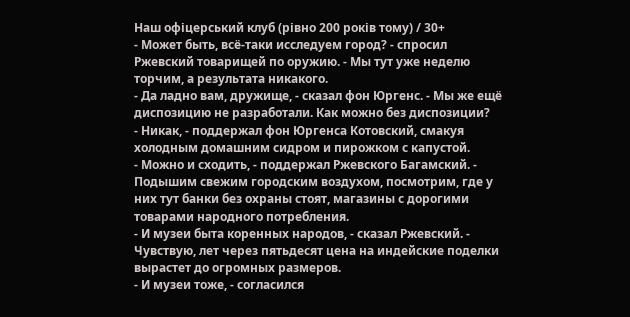Наш офіцерський клуб (рівно 200 років тому) / 30+
- Может быть, всё-таки исследуем город? - спросил Ржевский товарищей по оружию. - Мы тут уже неделю торчим, а результата никакого.
- Да ладно вам, дружище, - сказал фон Юргенс. - Мы же ещё диспозицию не разработали. Как можно без диспозиции?
- Никак, - поддержал фон Юргенса Котовский, смакуя холодным домашним сидром и пирожком с капустой.
- Можно и сходить, - поддержал Ржевского Багамский. - Подышим свежим городским воздухом, посмотрим, где у них тут банки без охраны стоят, магазины с дорогими товарами народного потребления.
- И музеи быта коренных народов, - сказал Ржевский. - Чувствую, лет через пятьдесят цена на индейские поделки вырастет до огромных размеров.
- И музеи тоже, - согласился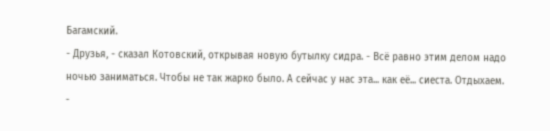Багамский.
- Друзья, - сказал Котовский, открывая новую бутылку сидра. - Всё равно этим делом надо ночью заниматься. Чтобы не так жарко было. А сейчас у нас эта... как её... сиеста. Отдыхаем.
-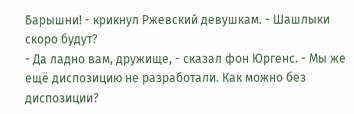Барышни! - крикнул Ржевский девушкам. - Шашлыки скоро будут?
- Да ладно вам, дружище, - сказал фон Юргенс. - Мы же ещё диспозицию не разработали. Как можно без диспозиции?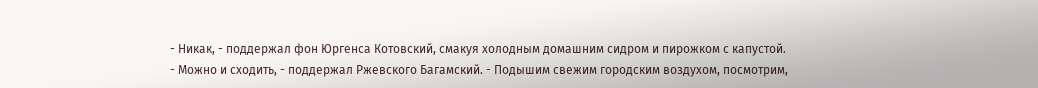- Никак, - поддержал фон Юргенса Котовский, смакуя холодным домашним сидром и пирожком с капустой.
- Можно и сходить, - поддержал Ржевского Багамский. - Подышим свежим городским воздухом, посмотрим,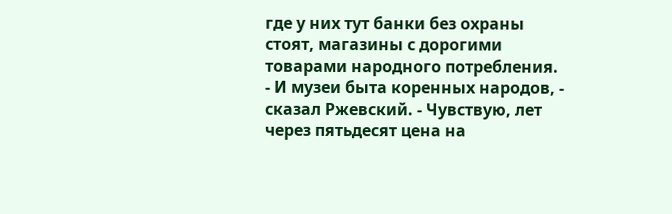где у них тут банки без охраны стоят, магазины с дорогими товарами народного потребления.
- И музеи быта коренных народов, - сказал Ржевский. - Чувствую, лет через пятьдесят цена на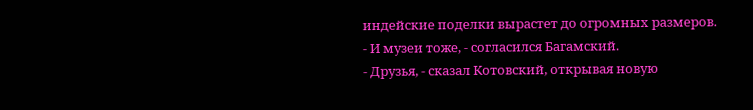индейские поделки вырастет до огромных размеров.
- И музеи тоже, - согласился Багамский.
- Друзья, - сказал Котовский, открывая новую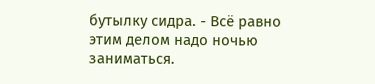бутылку сидра. - Всё равно этим делом надо ночью заниматься.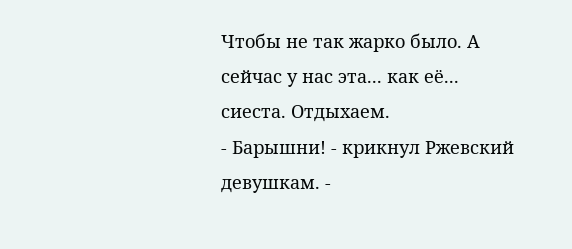Чтобы не так жарко было. А сейчас у нас эта... как её... сиеста. Отдыхаем.
- Барышни! - крикнул Ржевский девушкам. -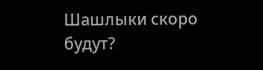Шашлыки скоро будут?